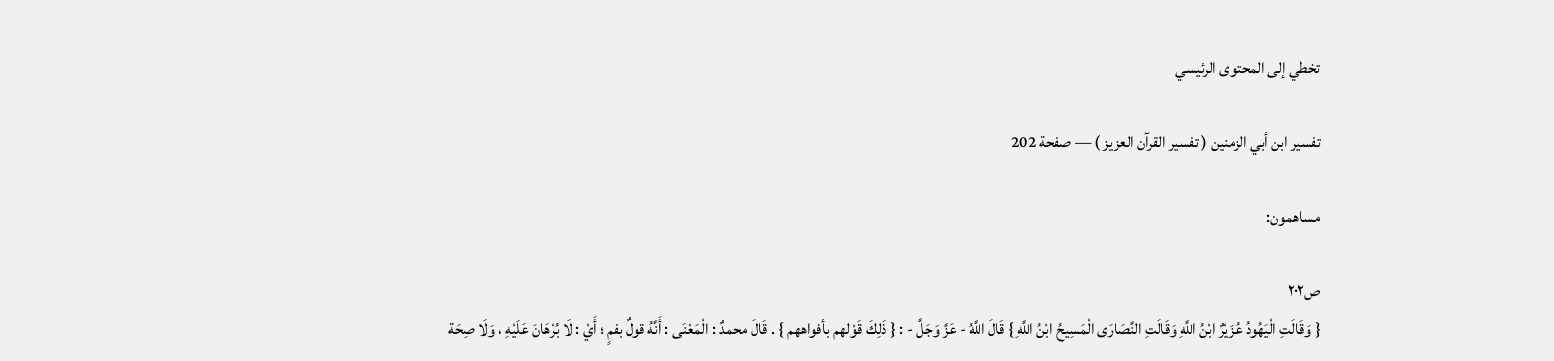تخطي إلى المحتوى الرئيسي

تفسير ابن أبي الزمنين ( تفسير القرآن العزيز ) — صفحة 202

مساهمون:

ص٢٠٢
{ وَقَالَتِ الْيَهُودُ عُزَيْرٌ ابْنُ اللَّهِ وَقَالَتِ النَّصَارَى الْمَسِيحُ ابْنُ اللَّهِ } قَالَ اللَّهُ - عَزَّ وَجَلَّ - : { ذَلِكَ قَوْلهم بأفواههم } . قَالَ محمدٌ : الْمَعْنَى : أَنَّهُ قولٌ بفمٍ ؛ أَيْ : لَا بُرْهَانَ عَلَيْهِ ، وَلَا صِحَة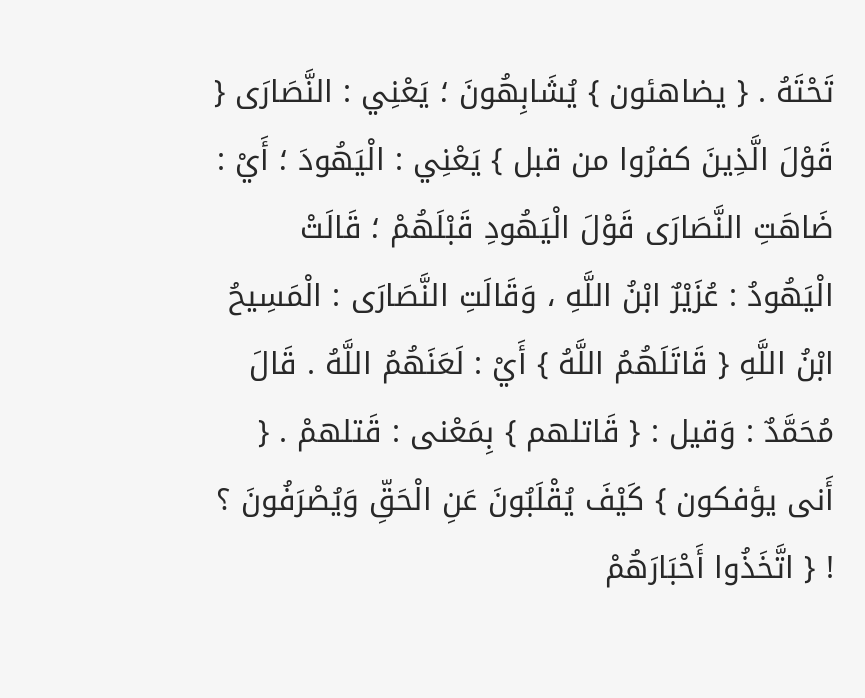تَحْتَهُ . { يضاهئون } يُشَابِهُونَ ؛ يَعْنِي : النَّصَارَى { قَوْلَ الَّذِينَ كفرُوا من قبل } يَعْنِي : الْيَهُودَ ؛ أَيْ : ضَاهَتِ النَّصَارَى قَوْلَ الْيَهُودِ قَبْلَهُمْ ؛ قَالَتْ الْيَهُودُ : عُزَيْرٌ ابْنُ اللَّهِ ، وَقَالَتِ النَّصَارَى : الْمَسِيحُ ابْنُ اللَّهِ { قَاتَلَهُمُ اللَّهُ } أَيْ : لَعَنَهُمُ اللَّهُ . قَالَ مُحَمَّدٌ : وَقيل : { قَاتلهم } بِمَعْنى : قَتلهمْ . { أَنى يؤفكون } كَيْفَ يُقْلَبُونَ عَنِ الْحَقِّ وَيُصْرَفُونَ ؟ ! { اتَّخَذُوا أَحْبَارَهُمْ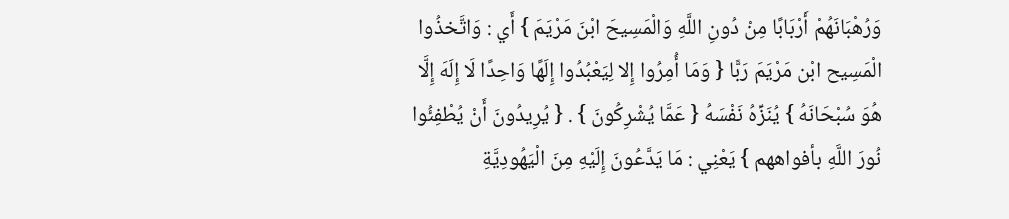وَرُهْبَانَهُمْ أَرْبَابًا مِنْ دُونِ اللَّهِ وَالْمَسِيحَ ابْنَ مَرْيَمَ } أَي : وَاتَّخذُوا الْمَسِيح ابْن مَرْيَمَ رَبًّا { وَمَا أُمِرُوا إِلا لِيَعْبُدُوا إِلَهًا وَاحِدًا لَا إِلَهَ إِلَّا هُوَ سُبْحَانَهُ } يُنَزِّهُ نَفْسَهُ { عَمَّا يُشْرِكُونَ } . { يُرِيدُونَ أَنْ يُطْفِئُوا نُورَ اللَّهِ بأفواههم } يَعْنِي : مَا يَدَّعُونَ إِلَيْهِ مِنَ الْيَهُودِيَّةِ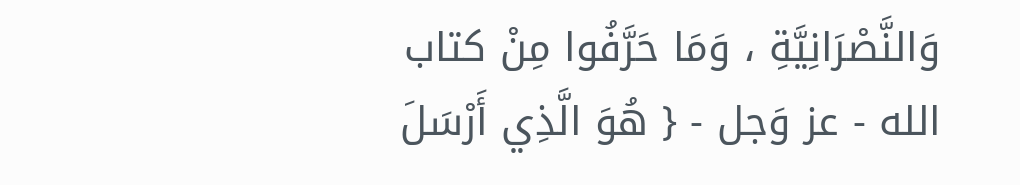وَالنَّصْرَانِيَّةِ ، وَمَا حَرَّفُوا مِنْ كتاب الله - عز وَجل - { هُوَ الَّذِي أَرْسَلَ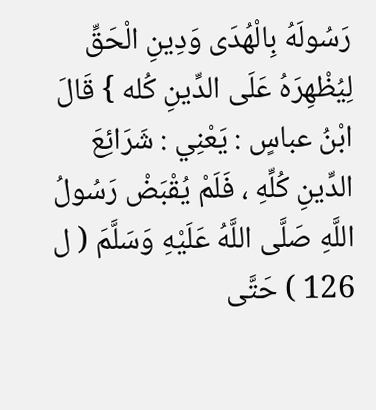رَسُولَهُ بِالْهُدَى وَدِينِ الْحَقِّ لِيُظْهِرَهُ عَلَى الدِّينِ كُله } قَالَ ابْنُ عباسٍ : يَعْنِي : شَرَائِعَ الدِّينِ كُلِّهِ ، فَلَمْ يُقْبَضْ رَسُولُ اللَّهِ صَلَّى اللَّهُ عَلَيْهِ وَسَلَّمَ ( ل 126 ) حَتَّى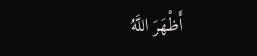أَظْهَرَ اللَّهُ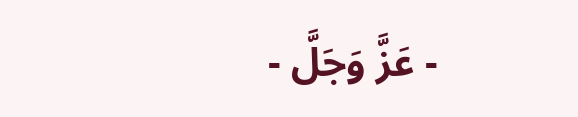- عَزَّ وَجَلَّ -